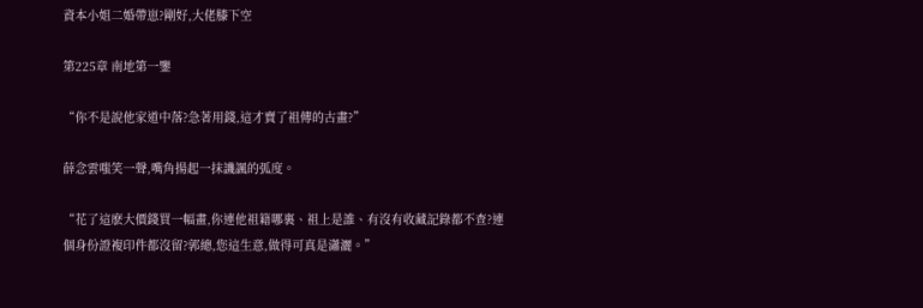資本小姐二婚帶崽?剛好,大佬膝下空

第225章 南地第一鑒

“你不是說他家道中落?急著用錢,這才賣了祖傳的古畫?”

薛念雲嗤笑一聲,嘴角揚起一抹譏諷的弧度。

“花了這麽大價錢買一幅畫,你連他祖籍哪裏、祖上是誰、有沒有收藏記錄都不查?連個身份證複印件都沒留?郭總,您這生意,做得可真是瀟灑。”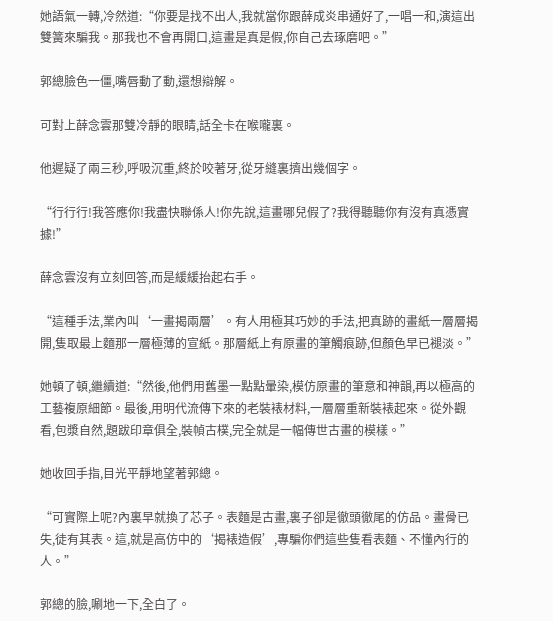她語氣一轉,冷然道:“你要是找不出人,我就當你跟薛成炎串通好了,一唱一和,演這出雙簧來騙我。那我也不會再開口,這畫是真是假,你自己去琢磨吧。”

郭總臉色一僵,嘴唇動了動,還想辯解。

可對上薛念雲那雙冷靜的眼睛,話全卡在喉嚨裏。

他遲疑了兩三秒,呼吸沉重,終於咬著牙,從牙縫裏擠出幾個字。

“行行行!我答應你!我盡快聯係人!你先說,這畫哪兒假了?我得聽聽你有沒有真憑實據!”

薛念雲沒有立刻回答,而是緩緩抬起右手。

“這種手法,業內叫‘一畫揭兩層’。有人用極其巧妙的手法,把真跡的畫紙一層層揭開,隻取最上麵那一層極薄的宣紙。那層紙上有原畫的筆觸痕跡,但顏色早已褪淡。”

她頓了頓,繼續道:“然後,他們用舊墨一點點暈染,模仿原畫的筆意和神韻,再以極高的工藝複原細節。最後,用明代流傳下來的老裝裱材料,一層層重新裝裱起來。從外觀看,包漿自然,題跋印章俱全,裝幀古樸,完全就是一幅傳世古畫的模樣。”

她收回手指,目光平靜地望著郭總。

“可實際上呢?內裏早就換了芯子。表麵是古畫,裏子卻是徹頭徹尾的仿品。畫骨已失,徒有其表。這,就是高仿中的‘揭裱造假’,專騙你們這些隻看表麵、不懂內行的人。”

郭總的臉,唰地一下,全白了。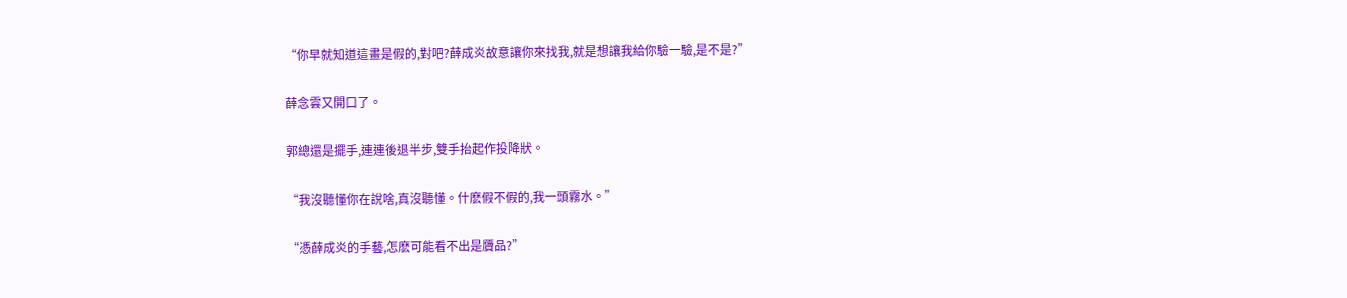“你早就知道這畫是假的,對吧?薛成炎故意讓你來找我,就是想讓我給你驗一驗,是不是?”

薛念雲又開口了。

郭總還是擺手,連連後退半步,雙手抬起作投降狀。

“我沒聽懂你在說啥,真沒聽懂。什麽假不假的,我一頭霧水。”

“憑薛成炎的手藝,怎麽可能看不出是贗品?”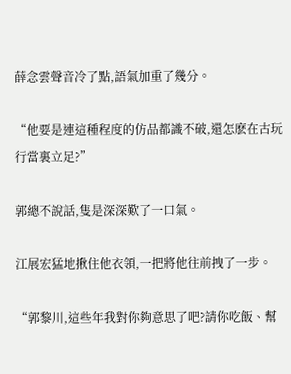薛念雲聲音冷了點,語氣加重了幾分。

“他要是連這種程度的仿品都識不破,還怎麽在古玩行當裏立足?”

郭總不說話,隻是深深歎了一口氣。

江展宏猛地揪住他衣領,一把將他往前拽了一步。

“郭黎川,這些年我對你夠意思了吧?請你吃飯、幫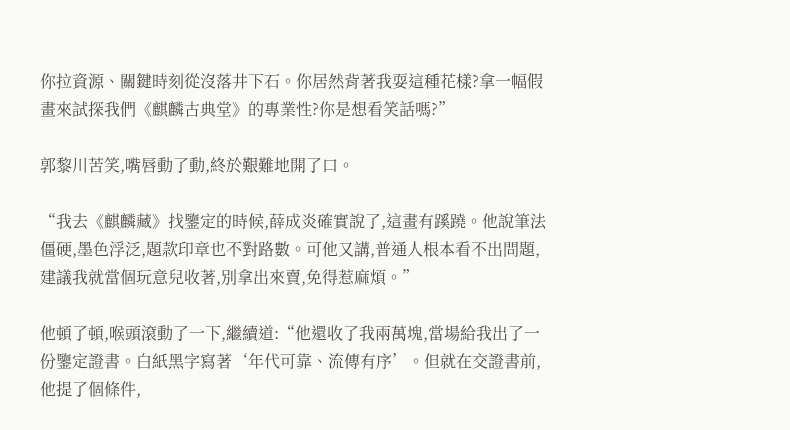你拉資源、關鍵時刻從沒落井下石。你居然背著我耍這種花樣?拿一幅假畫來試探我們《麒麟古典堂》的專業性?你是想看笑話嗎?”

郭黎川苦笑,嘴唇動了動,終於艱難地開了口。

“我去《麒麟藏》找鑒定的時候,薛成炎確實說了,這畫有蹊蹺。他說筆法僵硬,墨色浮泛,題款印章也不對路數。可他又講,普通人根本看不出問題,建議我就當個玩意兒收著,別拿出來賣,免得惹麻煩。”

他頓了頓,喉頭滾動了一下,繼續道:“他還收了我兩萬塊,當場給我出了一份鑒定證書。白紙黑字寫著‘年代可靠、流傳有序’。但就在交證書前,他提了個條件,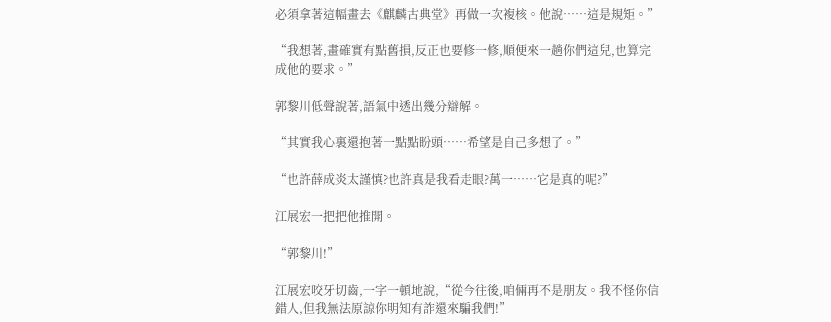必須拿著這幅畫去《麒麟古典堂》再做一次複核。他說……這是規矩。”

“我想著,畫確實有點舊損,反正也要修一修,順便來一趟你們這兒,也算完成他的要求。”

郭黎川低聲說著,語氣中透出幾分辯解。

“其實我心裏還抱著一點點盼頭……希望是自己多想了。”

“也許薛成炎太謹慎?也許真是我看走眼?萬一……它是真的呢?”

江展宏一把把他推開。

“郭黎川!”

江展宏咬牙切齒,一字一頓地說,“從今往後,咱倆再不是朋友。我不怪你信錯人,但我無法原諒你明知有詐還來騙我們!”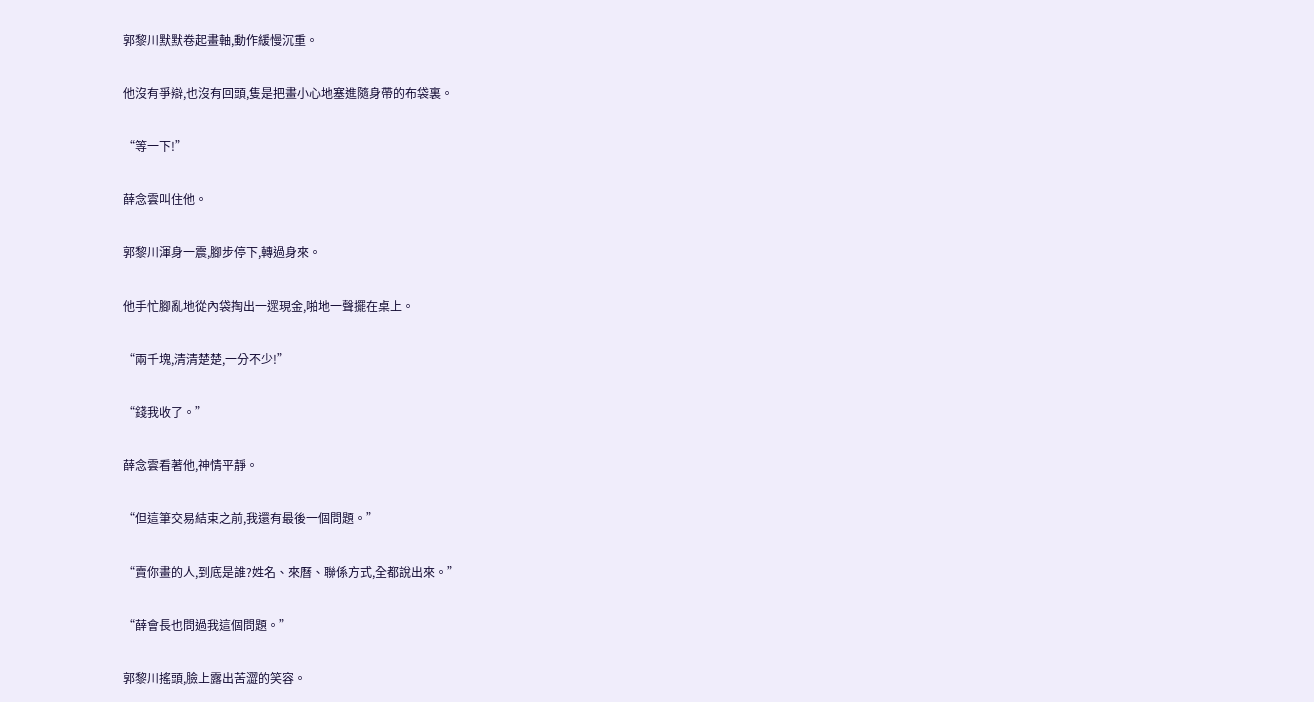郭黎川默默卷起畫軸,動作緩慢沉重。

他沒有爭辯,也沒有回頭,隻是把畫小心地塞進隨身帶的布袋裏。

“等一下!”

薛念雲叫住他。

郭黎川渾身一震,腳步停下,轉過身來。

他手忙腳亂地從內袋掏出一遝現金,啪地一聲擺在桌上。

“兩千塊,清清楚楚,一分不少!”

“錢我收了。”

薛念雲看著他,神情平靜。

“但這筆交易結束之前,我還有最後一個問題。”

“賣你畫的人,到底是誰?姓名、來曆、聯係方式,全都說出來。”

“薛會長也問過我這個問題。”

郭黎川搖頭,臉上露出苦澀的笑容。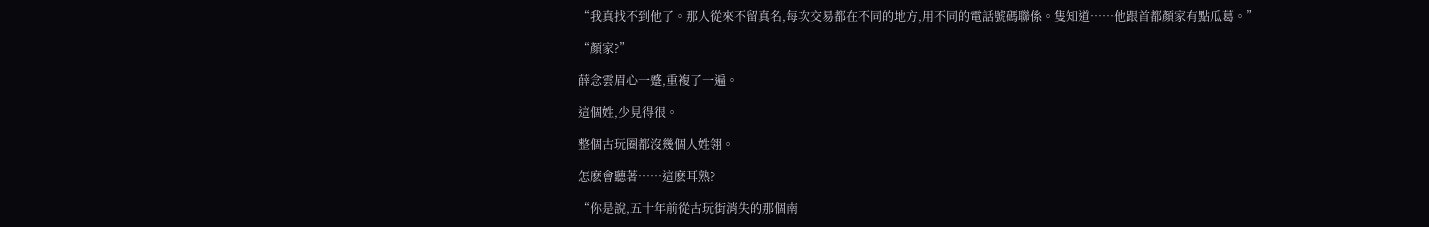“我真找不到他了。那人從來不留真名,每次交易都在不同的地方,用不同的電話號碼聯係。隻知道……他跟首都顏家有點瓜葛。”

“顏家?”

薛念雲眉心一蹙,重複了一遍。

這個姓,少見得很。

整個古玩圈都沒幾個人姓翎。

怎麽會聽著……這麽耳熟?

“你是說,五十年前從古玩街消失的那個南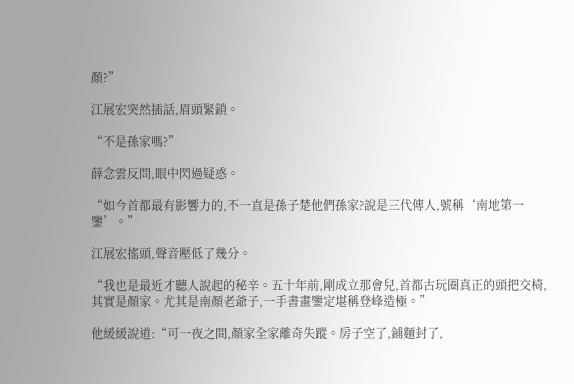顏?”

江展宏突然插話,眉頭緊鎖。

“不是孫家嗎?”

薛念雲反問,眼中閃過疑惑。

“如今首都最有影響力的,不一直是孫子楚他們孫家?說是三代傳人,號稱‘南地第一鑒’。”

江展宏搖頭,聲音壓低了幾分。

“我也是最近才聽人說起的秘辛。五十年前,剛成立那會兒,首都古玩圈真正的頭把交椅,其實是顏家。尤其是南顏老爺子,一手書畫鑒定堪稱登峰造極。”

他緩緩說道:“可一夜之間,顏家全家離奇失蹤。房子空了,鋪麵封了,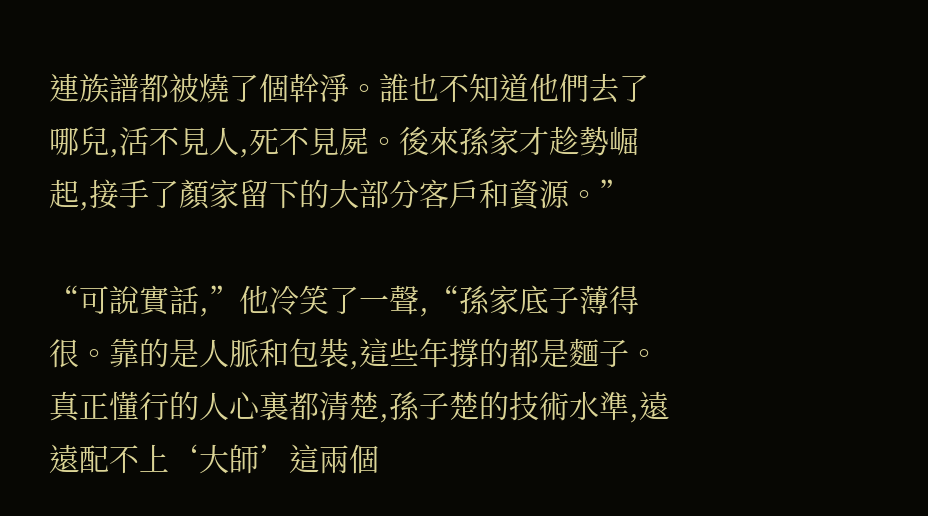連族譜都被燒了個幹淨。誰也不知道他們去了哪兒,活不見人,死不見屍。後來孫家才趁勢崛起,接手了顏家留下的大部分客戶和資源。”

“可說實話,”他冷笑了一聲,“孫家底子薄得很。靠的是人脈和包裝,這些年撐的都是麵子。真正懂行的人心裏都清楚,孫子楚的技術水準,遠遠配不上‘大師’這兩個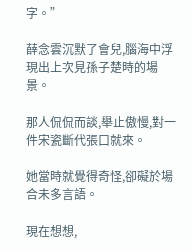字。”

薛念雲沉默了會兒,腦海中浮現出上次見孫子楚時的場景。

那人侃侃而談,舉止傲慢,對一件宋瓷斷代張口就來。

她當時就覺得奇怪,卻礙於場合未多言語。

現在想想,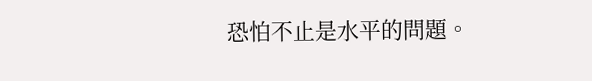恐怕不止是水平的問題。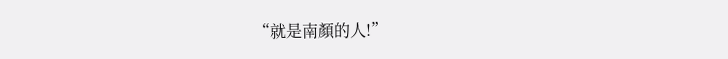“就是南顏的人!”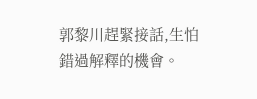郭黎川趕緊接話,生怕錯過解釋的機會。